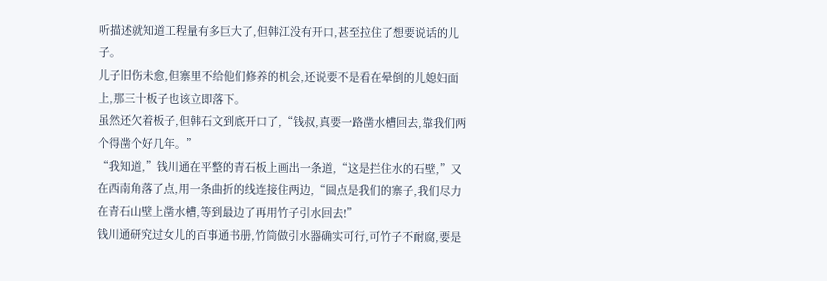听描述就知道工程量有多巨大了,但韩江没有开口,甚至拉住了想要说话的儿子。
儿子旧伤未愈,但寨里不给他们修养的机会,还说要不是看在晕倒的儿媳妇面上,那三十板子也该立即落下。
虽然还欠着板子,但韩石文到底开口了,“钱叔,真要一路凿水槽回去,靠我们两个得凿个好几年。”
“我知道,”钱川通在平整的青石板上画出一条道,“这是拦住水的石壁,”又在西南角落了点,用一条曲折的线连接住两边,“圆点是我们的寨子,我们尽力在青石山壁上凿水槽,等到最边了再用竹子引水回去!”
钱川通研究过女儿的百事通书册,竹筒做引水器确实可行,可竹子不耐腐,要是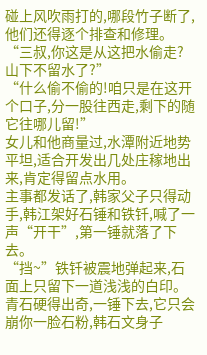碰上风吹雨打的,哪段竹子断了,他们还得逐个排查和修理。
“三叔,你这是从这把水偷走?山下不留水了?”
“什么偷不偷的!咱只是在这开个口子,分一股往西走,剩下的随它往哪儿留!”
女儿和他商量过,水潭附近地势平坦,适合开发出几处庄稼地出来,肯定得留点水用。
主事都发话了,韩家父子只得动手,韩江架好石锤和铁钎,喊了一声“开干”,第一锤就落了下去。
“挡~”铁钎被震地弹起来,石面上只留下一道浅浅的白印。
青石硬得出奇,一锤下去,它只会崩你一脸石粉,韩石文身子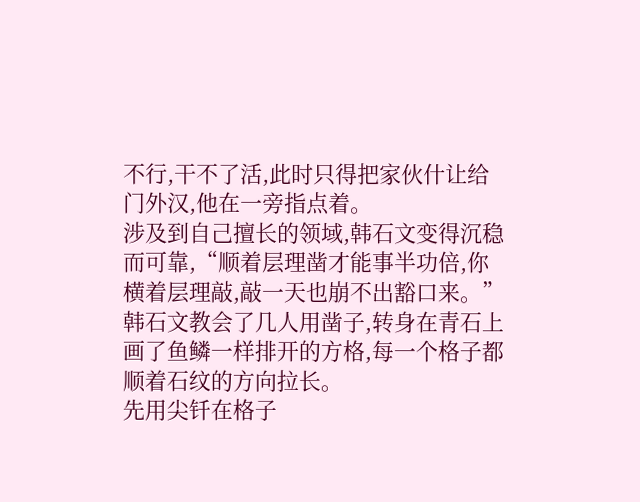不行,干不了活,此时只得把家伙什让给门外汉,他在一旁指点着。
涉及到自己擅长的领域,韩石文变得沉稳而可靠,“顺着层理凿才能事半功倍,你横着层理敲,敲一天也崩不出豁口来。”
韩石文教会了几人用凿子,转身在青石上画了鱼鳞一样排开的方格,每一个格子都顺着石纹的方向拉长。
先用尖钎在格子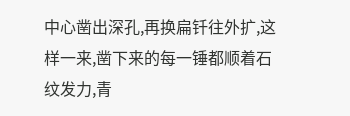中心凿出深孔,再换扁钎往外扩,这样一来,凿下来的每一锤都顺着石纹发力,青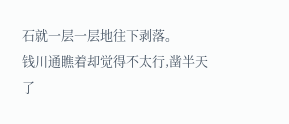石就一层一层地往下剥落。
钱川通瞧着却觉得不太行,凿半天了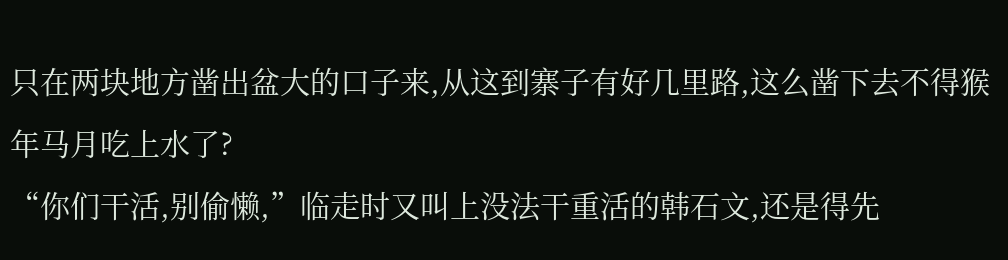只在两块地方凿出盆大的口子来,从这到寨子有好几里路,这么凿下去不得猴年马月吃上水了?
“你们干活,别偷懒,”临走时又叫上没法干重活的韩石文,还是得先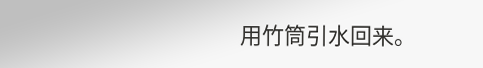用竹筒引水回来。